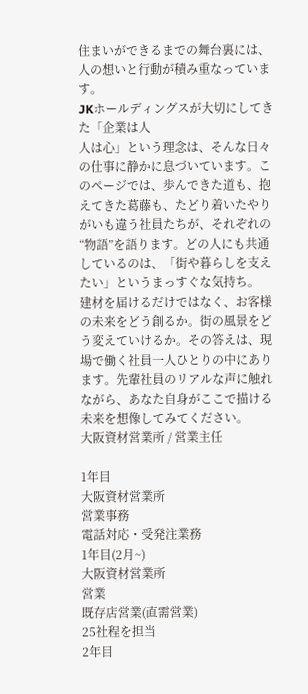住まいができるまでの舞台裏には、人の想いと行動が積み重なっています。
JKホールディングスが大切にしてきた「企業は人
人は心」という理念は、そんな日々の仕事に静かに息づいています。このページでは、歩んできた道も、抱えてきた葛藤も、たどり着いたやりがいも違う社員たちが、それぞれの“物語”を語ります。どの人にも共通しているのは、「街や暮らしを支えたい」というまっすぐな気持ち。
建材を届けるだけではなく、お客様の未来をどう創るか。街の風景をどう変えていけるか。その答えは、現場で働く社員一人ひとりの中にあります。先輩社員のリアルな声に触れながら、あなた自身がここで描ける未来を想像してみてください。
大阪資材営業所 / 営業主任

1年目
大阪資材営業所
営業事務
電話対応・受発注業務
1年目(2月~)
大阪資材営業所
営業
既存店営業(直需営業)
25社程を担当
2年目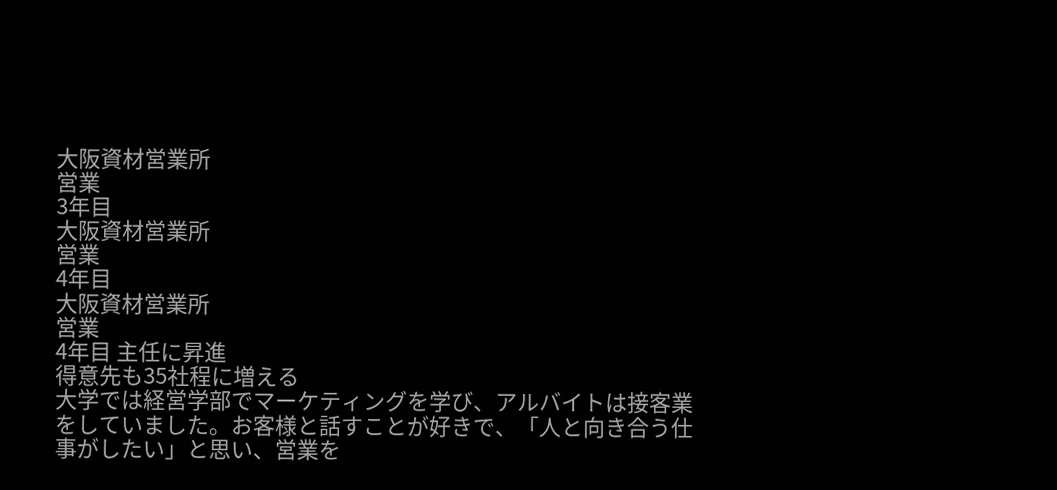大阪資材営業所
営業
3年目
大阪資材営業所
営業
4年目
大阪資材営業所
営業
4年目 主任に昇進
得意先も35社程に増える
大学では経営学部でマーケティングを学び、アルバイトは接客業をしていました。お客様と話すことが好きで、「人と向き合う仕事がしたい」と思い、営業を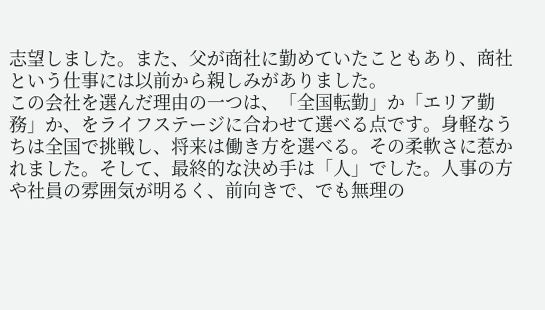志望しました。また、父が商社に勤めていたこともあり、商社という仕事には以前から親しみがありました。
この会社を選んだ理由の一つは、「全国転勤」か「エリア勤務」か、をライフステージに合わせて選べる点です。身軽なうちは全国で挑戦し、将来は働き方を選べる。その柔軟さに惹かれました。そして、最終的な決め手は「人」でした。人事の方や社員の雰囲気が明るく、前向きで、でも無理の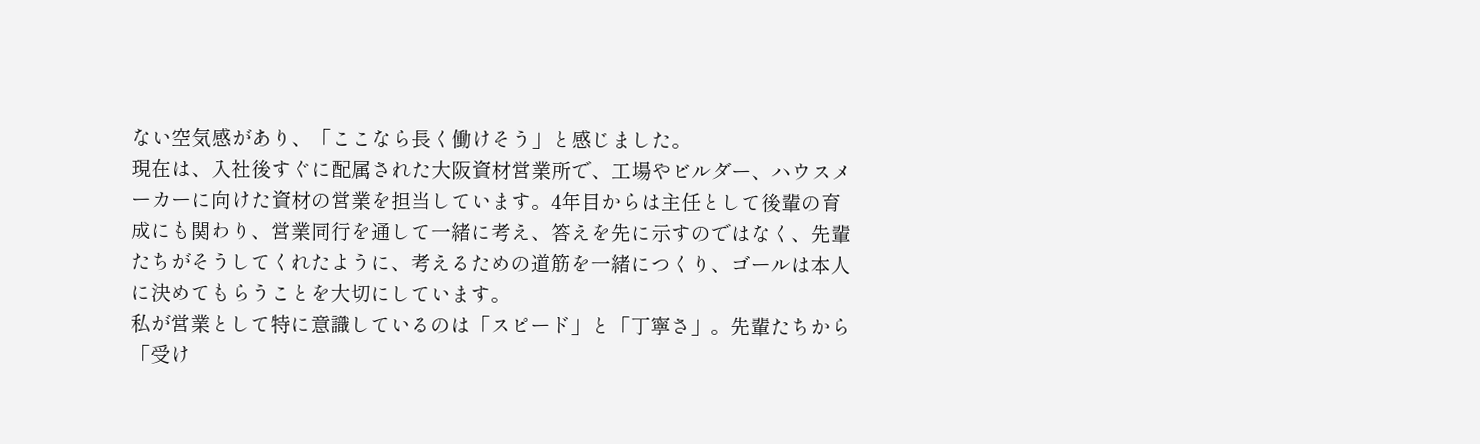ない空気感があり、「ここなら長く働けそう」と感じました。
現在は、入社後すぐに配属された大阪資材営業所で、工場やビルダー、ハウスメーカーに向けた資材の営業を担当しています。4年目からは主任として後輩の育成にも関わり、営業同行を通して一緒に考え、答えを先に示すのではなく、先輩たちがそうしてくれたように、考えるための道筋を一緒につくり、ゴールは本人に決めてもらうことを大切にしています。
私が営業として特に意識しているのは「スピード」と「丁寧さ」。先輩たちから「受け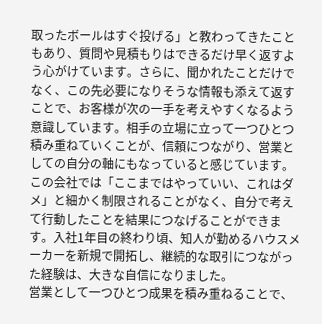取ったボールはすぐ投げる」と教わってきたこともあり、質問や見積もりはできるだけ早く返すよう心がけています。さらに、聞かれたことだけでなく、この先必要になりそうな情報も添えて返すことで、お客様が次の一手を考えやすくなるよう意識しています。相手の立場に立って一つひとつ積み重ねていくことが、信頼につながり、営業としての自分の軸にもなっていると感じています。
この会社では「ここまではやっていい、これはダメ」と細かく制限されることがなく、自分で考えて行動したことを結果につなげることができます。入社1年目の終わり頃、知人が勤めるハウスメーカーを新規で開拓し、継続的な取引につながった経験は、大きな自信になりました。
営業として一つひとつ成果を積み重ねることで、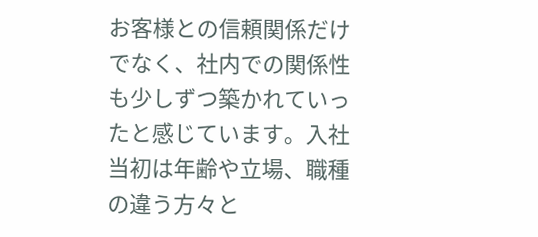お客様との信頼関係だけでなく、社内での関係性も少しずつ築かれていったと感じています。入社当初は年齢や立場、職種の違う方々と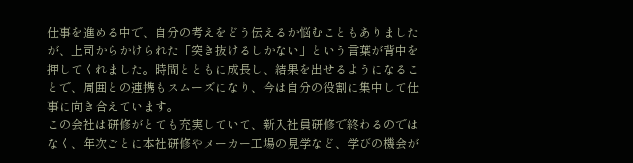仕事を進める中で、自分の考えをどう伝えるか悩むこともありましたが、上司からかけられた「突き抜けるしかない」という言葉が背中を押してくれました。時間とともに成長し、結果を出せるようになることで、周囲との連携もスムーズになり、今は自分の役割に集中して仕事に向き合えています。
この会社は研修がとても充実していて、新入社員研修で終わるのではなく、年次ごとに本社研修やメーカー工場の見学など、学びの機会が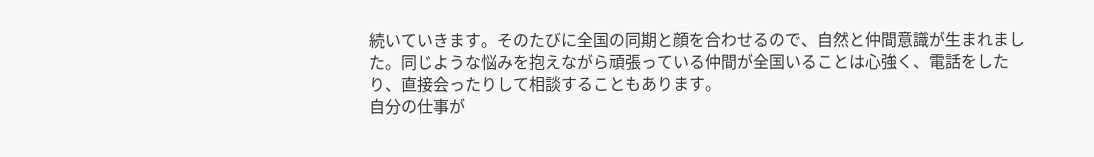続いていきます。そのたびに全国の同期と顔を合わせるので、自然と仲間意識が生まれました。同じような悩みを抱えながら頑張っている仲間が全国いることは心強く、電話をしたり、直接会ったりして相談することもあります。
自分の仕事が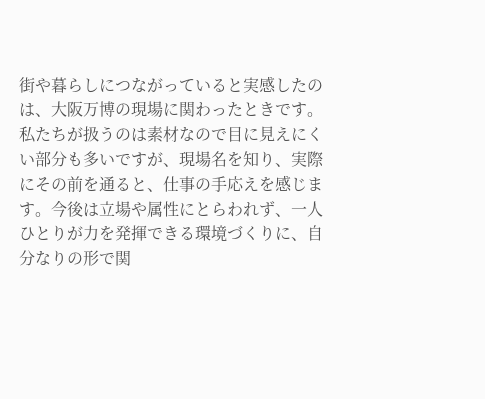街や暮らしにつながっていると実感したのは、大阪万博の現場に関わったときです。私たちが扱うのは素材なので目に見えにくい部分も多いですが、現場名を知り、実際にその前を通ると、仕事の手応えを感じます。今後は立場や属性にとらわれず、一人ひとりが力を発揮できる環境づくりに、自分なりの形で関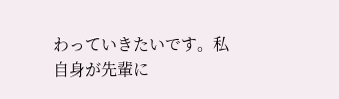わっていきたいです。私自身が先輩に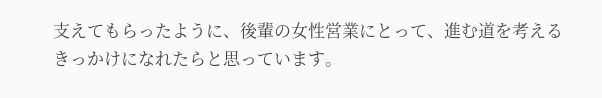支えてもらったように、後輩の女性営業にとって、進む道を考えるきっかけになれたらと思っています。